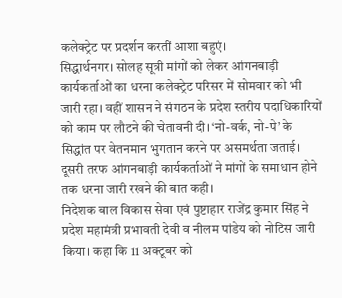कलेक्ट्रेट पर प्रदर्शन करतीं आशा बहुएं।
सिद्धार्थनगर। सोलह सूत्री मांगों को लेकर आंगनबाड़ी कार्यकर्ताओं का धरना कलेक्ट्रेट परिसर में सोमवार को भी जारी रहा। वहीं शासन ने संगठन के प्रदेश स्तरीय पदाधिकारियों को काम पर लौटने की चेतावनी दी। ‘नो-वर्क, नो-पे’ के सिद्धांत पर वेतनमान भुगतान करने पर असमर्थता जताई। दूसरी तरफ आंगनबाड़ी कार्यकर्ताओं ने मांगों के समाधान होने तक धरना जारी रखने की बात कही।
निदेशक बाल विकास सेवा एवं पुष्टाहार राजेंद्र कुमार सिंह ने प्रदेश महामंत्री प्रभावती देवी व नीलम पांडेय को नोटिस जारी किया। कहा कि 11 अक्टूबर को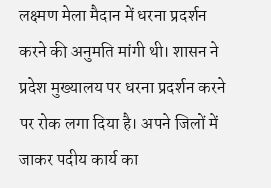लक्ष्मण मेला मैदान में धरना प्रदर्शन करने की अनुमति मांगी थी। शासन ने प्रदेश मुख्यालय पर धरना प्रदर्शन करने पर रोक लगा दिया है। अपने जिलों में जाकर पदीय कार्य का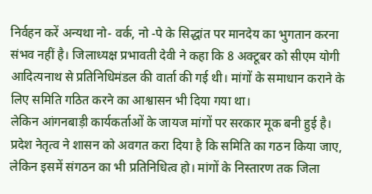निर्वहन करें अन्यथा नो- वर्क, नो -पे के सिद्धांत पर मानदेय का भुगतान करना संभव नहीं है। जिलाध्यक्ष प्रभावती देवी ने कहा कि 8 अक्टूबर को सीएम योगी आदित्यनाथ से प्रतिनिधिमंडल की वार्ता की गई थी। मांगों के समाधान कराने के लिए समिति गठित करने का आश्वासन भी दिया गया था।
लेकिन आंगनबाड़ी कार्यकर्ताओं के जायज मांगों पर सरकार मूक बनी हुई है। प्रदेश नेतृत्व ने शासन को अवगत करा दिया है कि समिति का गठन किया जाए, लेकिन इसमें संगठन का भी प्रतिनिधित्व हो। मांगों के निस्तारण तक जिला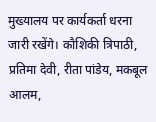मुख्यालय पर कार्यकर्ता धरना जारी रखेंगे। कौशिकी त्रिपाठी, प्रतिमा देवी, रीता पांडेय, मकबूल आलम,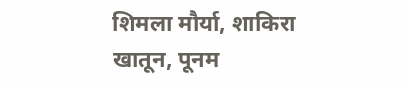शिमला मौर्या, शाकिरा खातून, पूनम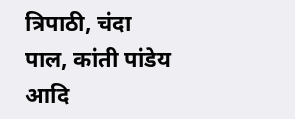त्रिपाठी, चंदा पाल, कांती पांडेय आदि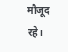मौजूद रहे।